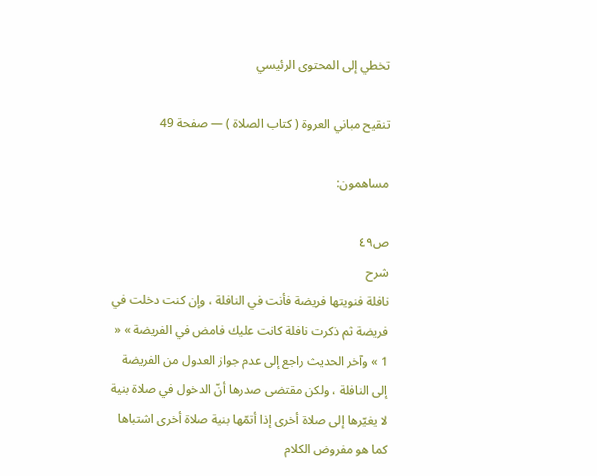تخطي إلى المحتوى الرئيسي

تنقيح مباني العروة ( كتاب الصلاة ) — صفحة 49

مساهمون:

ص٤٩
شرح
نافلة فنويتها فريضة فأنت في النافلة ، وإن كنت دخلت في فريضة ثم ذكرت نافلة كانت عليك فامض في الفريضة » « 1 » وآخر الحديث راجع إلى عدم جواز العدول من الفريضة إلى النافلة ، ولكن مقتضى صدرها أنّ الدخول في صلاة بنية لا يغيّرها إلى صلاة أخرى إذا أتمّها بنية صلاة أخرى اشتباها كما هو مفروض الكلام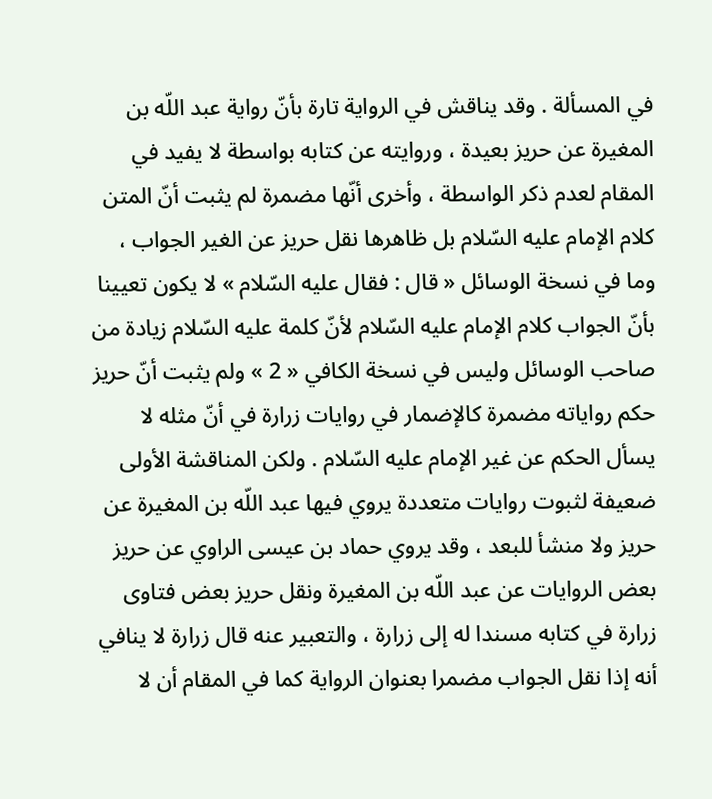في المسألة . وقد يناقش في الرواية تارة بأنّ رواية عبد اللّه بن المغيرة عن حريز بعيدة ، وروايته عن كتابه بواسطة لا يفيد في المقام لعدم ذكر الواسطة ، وأخرى أنّها مضمرة لم يثبت أنّ المتن كلام الإمام عليه السّلام بل ظاهرها نقل حريز عن الغير الجواب ، وما في نسخة الوسائل « قال : فقال عليه السّلام » لا يكون تعيينا بأنّ الجواب كلام الإمام عليه السّلام لأنّ كلمة عليه السّلام زيادة من صاحب الوسائل وليس في نسخة الكافي « 2 » ولم يثبت أنّ حريز حكم رواياته مضمرة كالإضمار في روايات زرارة في أنّ مثله لا يسأل الحكم عن غير الإمام عليه السّلام . ولكن المناقشة الأولى ضعيفة لثبوت روايات متعددة يروي فيها عبد اللّه بن المغيرة عن حريز ولا منشأ للبعد ، وقد يروي حماد بن عيسى الراوي عن حريز بعض الروايات عن عبد اللّه بن المغيرة ونقل حريز بعض فتاوى زرارة في كتابه مسندا له إلى زرارة ، والتعبير عنه قال زرارة لا ينافي أنه إذا نقل الجواب مضمرا بعنوان الرواية كما في المقام أن لا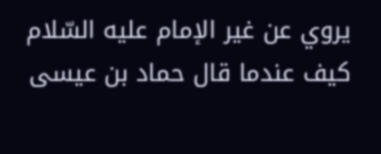يروي عن غير الإمام عليه السّلام كيف عندما قال حماد بن عيسى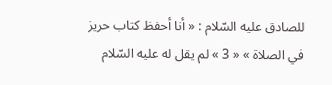للصادق عليه السّلام : « أنا أحفظ كتاب حريز في الصلاة » « 3 » لم يقل له عليه السّلام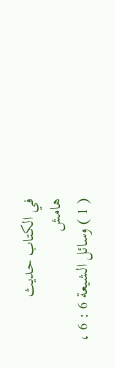في الكتاب حديث
هامش
( 1 ) وسائل الشيعة 6 : 6 ،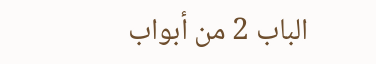الباب 2 من أبواب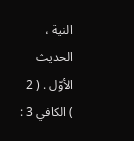النية ، الحديث الأوّل . ( 2 ) الكافي 3 :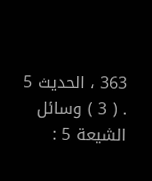363 ، الحديث 5 . ( 3 ) وسائل الشيعة 5 :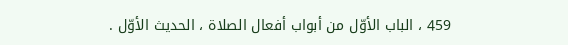459 ، الباب الأوّل من أبواب أفعال الصلاة ، الحديث الأوّل .